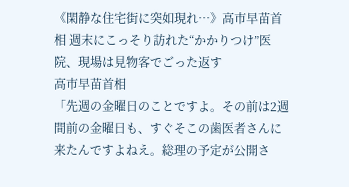《閑静な住宅街に突如現れ…》高市早苗首相 週末にこっそり訪れた“かかりつけ”医院、現場は見物客でごった返す
高市早苗首相
「先週の金曜日のことですよ。その前は2週間前の金曜日も、すぐそこの歯医者さんに来たんですよねえ。総理の予定が公開さ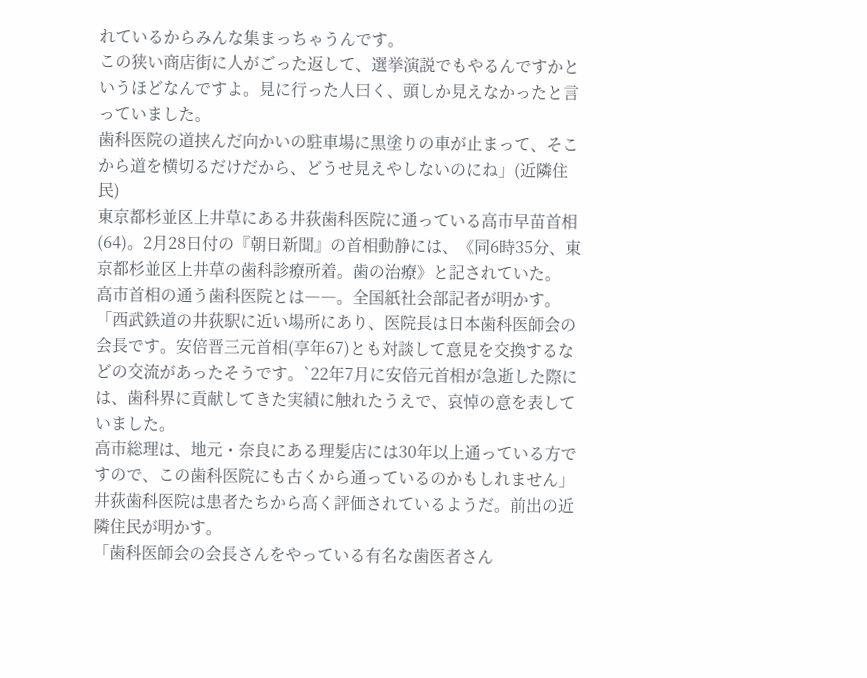れているからみんな集まっちゃうんです。
この狭い商店街に人がごった返して、選挙演説でもやるんですかというほどなんですよ。見に行った人曰く、頭しか見えなかったと言っていました。
歯科医院の道挟んだ向かいの駐車場に黒塗りの車が止まって、そこから道を横切るだけだから、どうせ見えやしないのにね」(近隣住民)
東京都杉並区上井草にある井荻歯科医院に通っている高市早苗首相(64)。2月28日付の『朝日新聞』の首相動静には、《同6時35分、東京都杉並区上井草の歯科診療所着。歯の治療》と記されていた。
高市首相の通う歯科医院とは――。全国紙社会部記者が明かす。
「西武鉄道の井荻駅に近い場所にあり、医院長は日本歯科医師会の会長です。安倍晋三元首相(享年67)とも対談して意見を交換するなどの交流があったそうです。`22年7月に安倍元首相が急逝した際には、歯科界に貢献してきた実績に触れたうえで、哀悼の意を表していました。
高市総理は、地元・奈良にある理髪店には30年以上通っている方ですので、この歯科医院にも古くから通っているのかもしれません」
井荻歯科医院は患者たちから高く評価されているようだ。前出の近隣住民が明かす。
「歯科医師会の会長さんをやっている有名な歯医者さん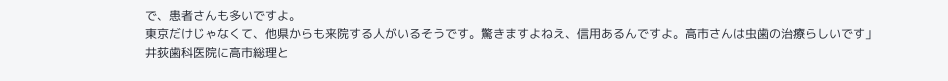で、患者さんも多いですよ。
東京だけじゃなくて、他県からも来院する人がいるそうです。驚きますよねえ、信用あるんですよ。高市さんは虫歯の治療らしいです」
井荻歯科医院に高市総理と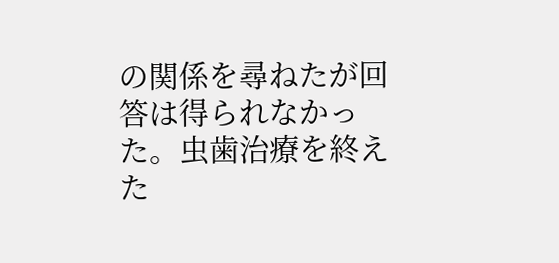の関係を尋ねたが回答は得られなかった。虫歯治療を終えた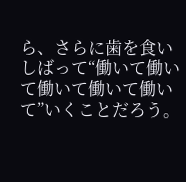ら、さらに歯を食いしばって“働いて働いて働いて働いて働いて”いくことだろう。